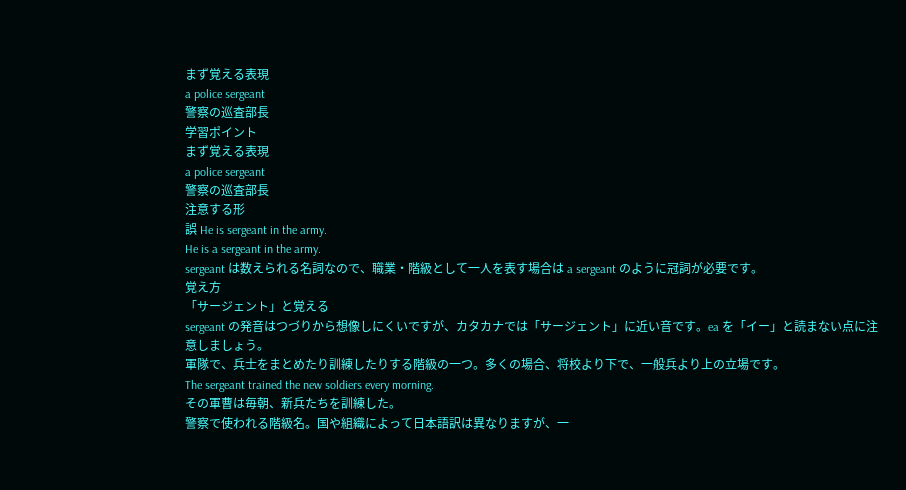まず覚える表現
a police sergeant
警察の巡査部長
学習ポイント
まず覚える表現
a police sergeant
警察の巡査部長
注意する形
誤 He is sergeant in the army.
He is a sergeant in the army.
sergeant は数えられる名詞なので、職業・階級として一人を表す場合は a sergeant のように冠詞が必要です。
覚え方
「サージェント」と覚える
sergeant の発音はつづりから想像しにくいですが、カタカナでは「サージェント」に近い音です。ea を「イー」と読まない点に注意しましょう。
軍隊で、兵士をまとめたり訓練したりする階級の一つ。多くの場合、将校より下で、一般兵より上の立場です。
The sergeant trained the new soldiers every morning.
その軍曹は毎朝、新兵たちを訓練した。
警察で使われる階級名。国や組織によって日本語訳は異なりますが、一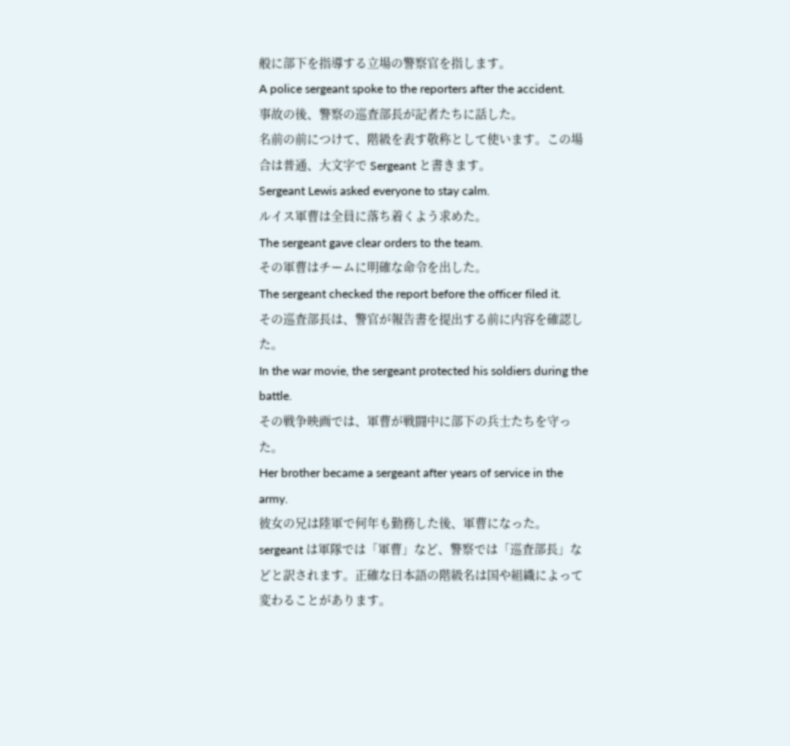般に部下を指導する立場の警察官を指します。
A police sergeant spoke to the reporters after the accident.
事故の後、警察の巡査部長が記者たちに話した。
名前の前につけて、階級を表す敬称として使います。この場合は普通、大文字で Sergeant と書きます。
Sergeant Lewis asked everyone to stay calm.
ルイス軍曹は全員に落ち着くよう求めた。
The sergeant gave clear orders to the team.
その軍曹はチームに明確な命令を出した。
The sergeant checked the report before the officer filed it.
その巡査部長は、警官が報告書を提出する前に内容を確認した。
In the war movie, the sergeant protected his soldiers during the battle.
その戦争映画では、軍曹が戦闘中に部下の兵士たちを守った。
Her brother became a sergeant after years of service in the army.
彼女の兄は陸軍で何年も勤務した後、軍曹になった。
sergeant は軍隊では「軍曹」など、警察では「巡査部長」などと訳されます。正確な日本語の階級名は国や組織によって変わることがあります。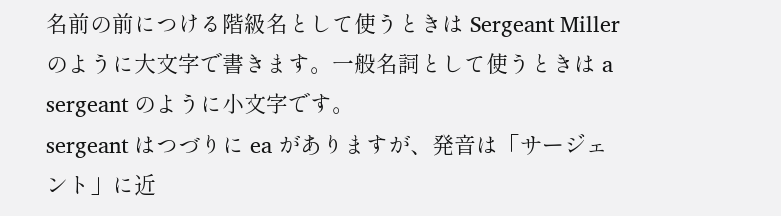名前の前につける階級名として使うときは Sergeant Miller のように大文字で書きます。一般名詞として使うときは a sergeant のように小文字です。
sergeant はつづりに ea がありますが、発音は「サージェント」に近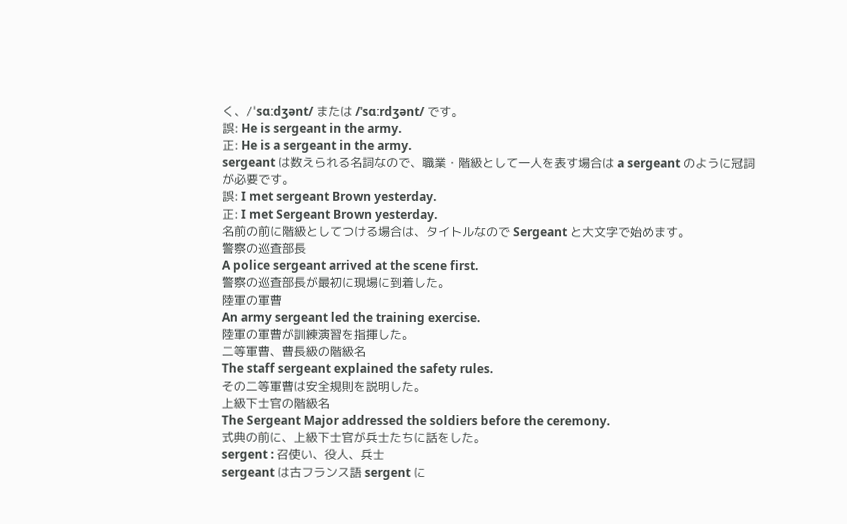く、/ˈsɑːdʒənt/ または /ˈsɑːrdʒənt/ です。
誤: He is sergeant in the army.
正: He is a sergeant in the army.
sergeant は数えられる名詞なので、職業・階級として一人を表す場合は a sergeant のように冠詞が必要です。
誤: I met sergeant Brown yesterday.
正: I met Sergeant Brown yesterday.
名前の前に階級としてつける場合は、タイトルなので Sergeant と大文字で始めます。
警察の巡査部長
A police sergeant arrived at the scene first.
警察の巡査部長が最初に現場に到着した。
陸軍の軍曹
An army sergeant led the training exercise.
陸軍の軍曹が訓練演習を指揮した。
二等軍曹、曹長級の階級名
The staff sergeant explained the safety rules.
その二等軍曹は安全規則を説明した。
上級下士官の階級名
The Sergeant Major addressed the soldiers before the ceremony.
式典の前に、上級下士官が兵士たちに話をした。
sergent : 召使い、役人、兵士
sergeant は古フランス語 sergent に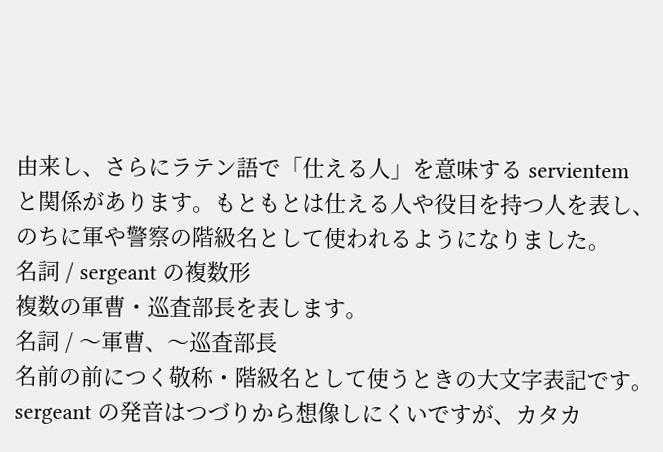由来し、さらにラテン語で「仕える人」を意味する servientem と関係があります。もともとは仕える人や役目を持つ人を表し、のちに軍や警察の階級名として使われるようになりました。
名詞 / sergeant の複数形
複数の軍曹・巡査部長を表します。
名詞 / 〜軍曹、〜巡査部長
名前の前につく敬称・階級名として使うときの大文字表記です。
sergeant の発音はつづりから想像しにくいですが、カタカ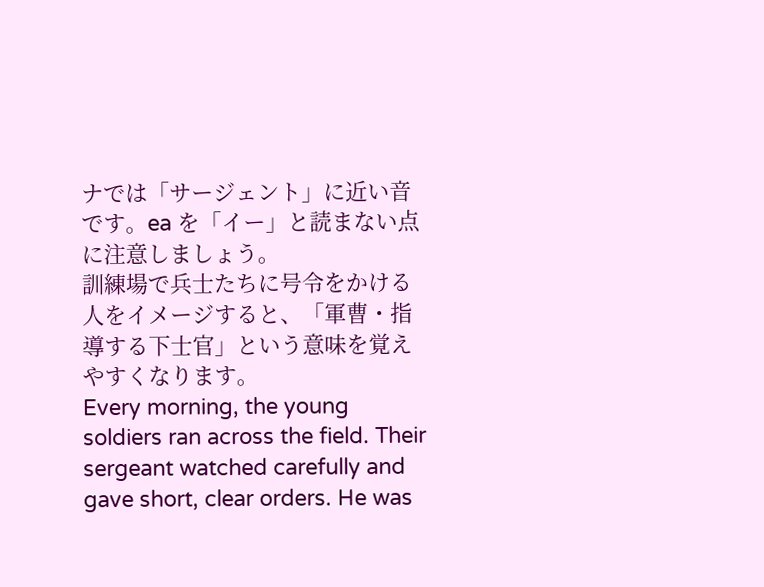ナでは「サージェント」に近い音です。ea を「イー」と読まない点に注意しましょう。
訓練場で兵士たちに号令をかける人をイメージすると、「軍曹・指導する下士官」という意味を覚えやすくなります。
Every morning, the young soldiers ran across the field. Their sergeant watched carefully and gave short, clear orders. He was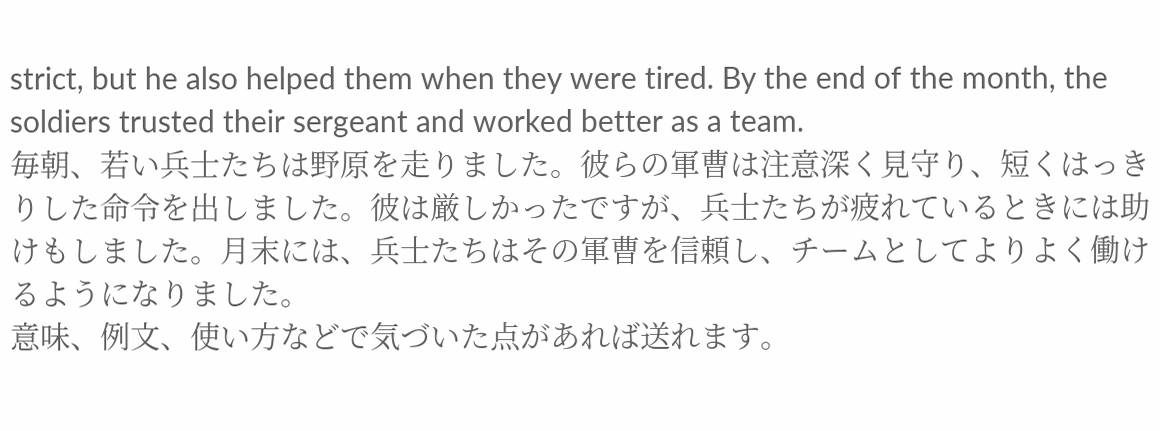strict, but he also helped them when they were tired. By the end of the month, the soldiers trusted their sergeant and worked better as a team.
毎朝、若い兵士たちは野原を走りました。彼らの軍曹は注意深く見守り、短くはっきりした命令を出しました。彼は厳しかったですが、兵士たちが疲れているときには助けもしました。月末には、兵士たちはその軍曹を信頼し、チームとしてよりよく働けるようになりました。
意味、例文、使い方などで気づいた点があれば送れます。